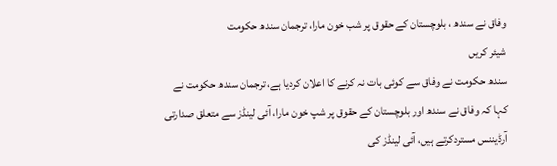وفاق نے سندھ ، بلوچستان کے حقوق پر شب خون مارا، ترجمان سندھ حکومت
شیئر کریں
سندھ حکومت نے وفاق سے کوئی بات نہ کرنے کا اعلان کردیا ہے، ترجمان سندھ حکومت نے کہا کہ وفاق نے سندھ اور بلوچستان کے حقوق پر شپ خون مارا، آئی لینڈز سے متعلق صدارتی آرڈیننس مستردکرتے ہیں، آئی لینڈز کی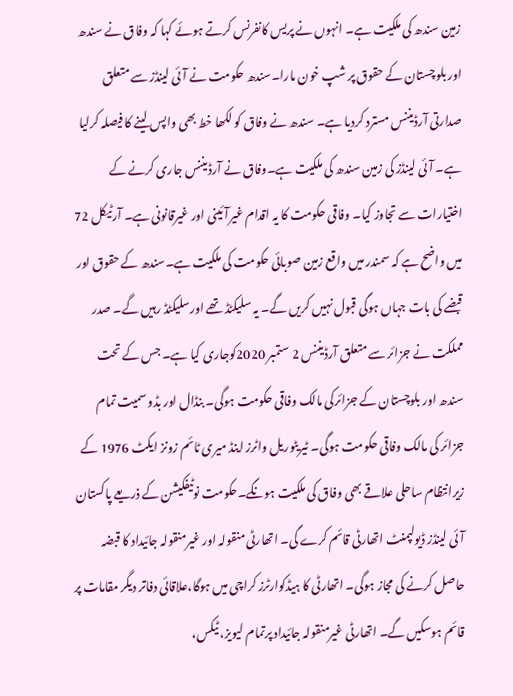زمین سندھ کی ملکیت ہے۔ انہوں نے پریس کانفرنس کرتے ہوئے کہا کہ وفاق نے سندھ اور بلوچستان کے حقوق پر شپ خون مارا۔سندھ حکومت نے آئی لینڈز سے متعلق صدارتی آرڈیننس مسترد کردیا ہے۔ سندھ نے وفاق کو لکھا خط بھی واپس لینے کا فیصلہ کرلیا ہے۔ آئی لینڈز کی زمین سندھ کی ملکیت ہے۔وفاق نے آرڈیننس جاری کرنے کے اختیارات سے تجاوز کیا۔ وفاقی حکومت کا یہ اقدام غیرآئینی اور غیرقانونی ہے۔ آرٹیکل 72 میں واضح ہے کہ سمندر میں واقع زمین صوبائی حکومت کی ملکیت ہے۔سندھ کے حقوق اور قبضے کی بات جہاں ہوگی قبول نہیں کریں گے۔ یہ سلیکٹڈ تھے اورسلیکٹڈ رہیں گے۔ صدر مملکت نے جزائر سے متعلق آرڈیننس 2 ستمبر 2020کوجاری کیا ہے۔ جس کے تحت سندھ اور بلوچستان کے جزائرکی مالک وفاقی حکومت ہوگی۔ بنڈال اور بڈو سمیت تمام جزائر کی مالک وفاقی حکومت ہوگی۔ ٹیریٹوریل واٹرز اینڈ میری ٹائم زونز ایکٹ 1976 کے زیرانتظام ساحلی علاقے بھی وفاق کی ملکیت ہونگے۔حکومت نوٹیفکیشن کے ذریعے پاکستان آئی لینڈز ڈیولپمنٹ اتھارٹی قائم کرے گی۔ اتھارٹی منقولہ اور غیرمنقولہ جائیداد کا قبضہ حاصل کرنے کی مجاز ہوگی۔ اتھارٹی کا ہیڈکوارٹرز کراچی میں ہوگا،علاقائی دفاتر دیگر مقامات پر قائم ہوسکیں گے۔ اتھارٹی غیرمنقولہ جائیداد پرتمام لیویز، ٹیکس،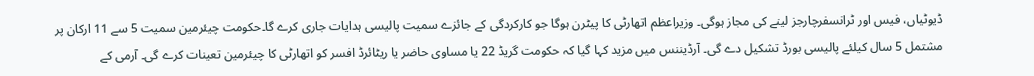ڈیوٹیاں، فیس اور ٹرانسفرچارجز لینے کی مجاز ہوگی۔ وزیراعظم اتھارٹی کا پیٹرن ہوگا جو کارکردگی کے جائزے سمیت پالیسی ہدایات جاری کرے گا۔حکومت چیئرمین سمیت 5 سے 11 ارکان پر مشتمل 5 سال کیلئے پالیسی بورڈ تشکیل دے گی۔ آرڈیننس میں مزید کہا گیا کہ حکومت گریڈ 22 یا مساوی حاضر یا ریٹائرڈ افسر کو اتھارٹی کا چیئرمین تعینات کرے گی۔ آرمی کے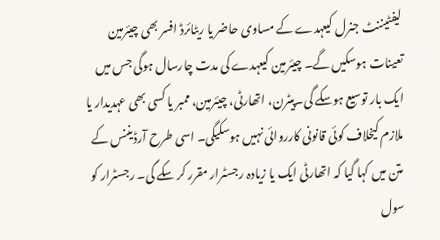لیفٹیننٹ جنرل کیعہدے کے مساوی حاضر یا ریٹائرڈ افسر بھی چیئرمین تعینات ہوسکیں گے۔ چیئرمین کیعہدے کی مدت چارسال ہوگی جس میں ایک بار توسیع ہوسکے گی۔پیٹرن، اتھارٹی، چیئرمین، ممبر یا کسی بھی عہدیدار یا ملازم کیخلاف کوئی قانونی کارروائی نہیں ہوسکیگی۔ اسی طرح آرڈیننس کے متن میں کہا گیا کہ اتھارٹی ایک یا زیادہ رجسٹرار مقرر کر سکے گی۔ رجسٹرار کو سول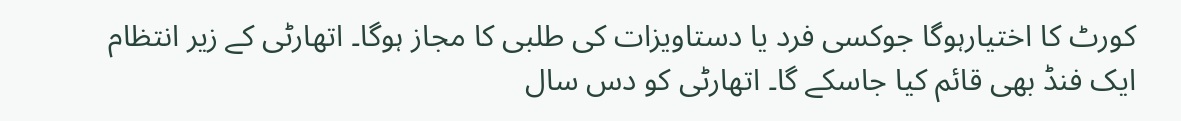کورٹ کا اختیارہوگا جوکسی فرد یا دستاویزات کی طلبی کا مجاز ہوگا۔ اتھارٹی کے زیر انتظام ایک فنڈ بھی قائم کیا جاسکے گا۔ اتھارٹی کو دس سال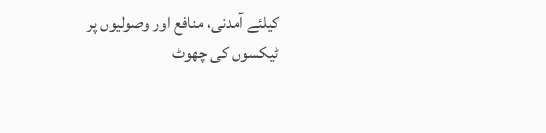کیلئے آمدنی، منافع اور وصولیوں پر ٹیکسوں کی چھوٹ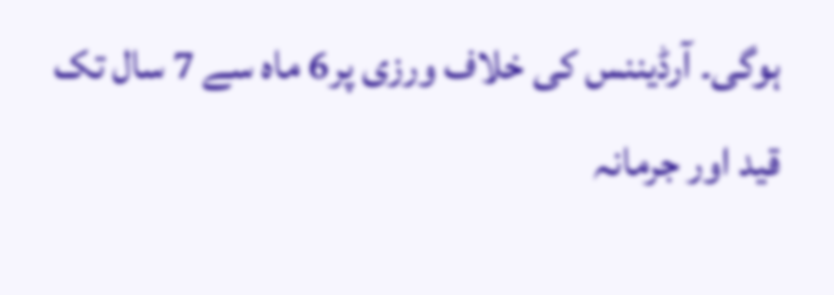ہوگی۔ آرڈیننس کی خلاف ورزی پر6 ماہ سے 7 سال تک قید اور جرمانہ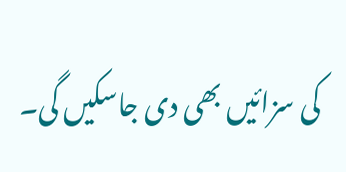کی سزائیں بھی دی جاسکیں گی۔